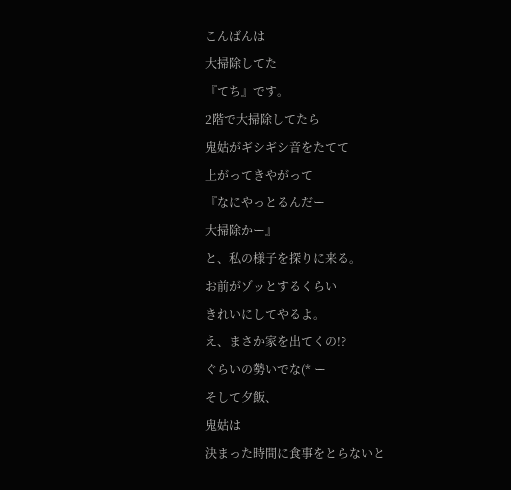こんばんは
大掃除してた
『てち』です。
2階で大掃除してたら
鬼姑がギシギシ音をたてて
上がってきやがって
『なにやっとるんだー
大掃除かー』
と、私の様子を探りに来る。
お前がゾッとするくらい
きれいにしてやるよ。
え、まさか家を出てくの!?
ぐらいの勢いでな(* ー
そして夕飯、
鬼姑は
決まった時間に食事をとらないと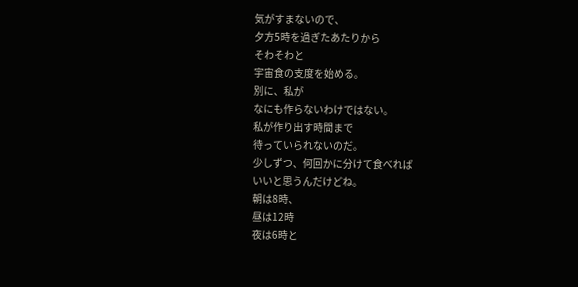気がすまないので、
夕方5時を過ぎたあたりから
そわそわと
宇宙食の支度を始める。
別に、私が
なにも作らないわけではない。
私が作り出す時間まで
待っていられないのだ。
少しずつ、何回かに分けて食べれば
いいと思うんだけどね。
朝は8時、
昼は12時
夜は6時と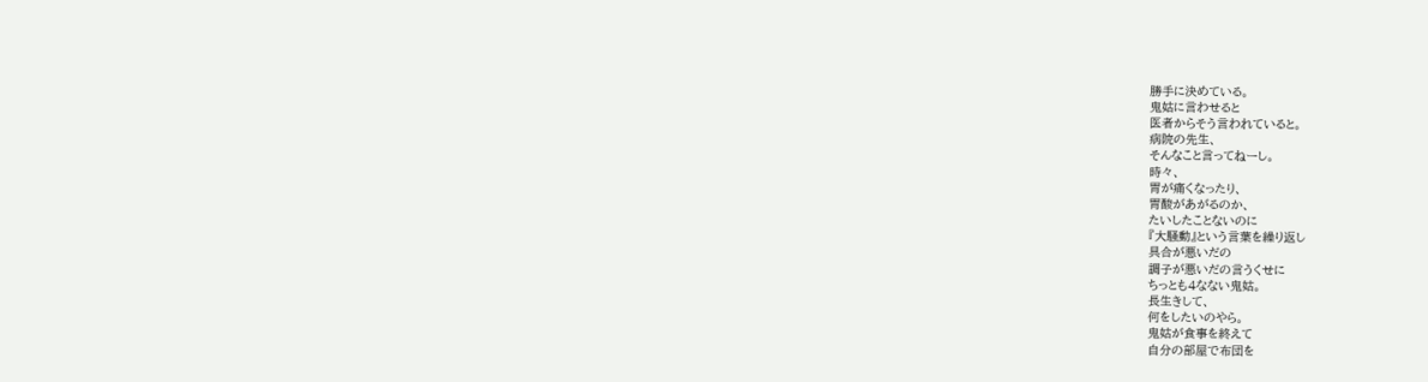勝手に決めている。
鬼姑に言わせると
医者からそう言われていると。
病院の先生、
そんなこと言ってねーし。
時々、
胃が痛くなったり、
胃酸があがるのか、
たいしたことないのに
『大騒動』という言葉を繰り返し
具合が悪いだの
調子が悪いだの言うくせに
ちっとも4なない鬼姑。
長生きして、
何をしたいのやら。
鬼姑が食事を終えて
自分の部屋で布団を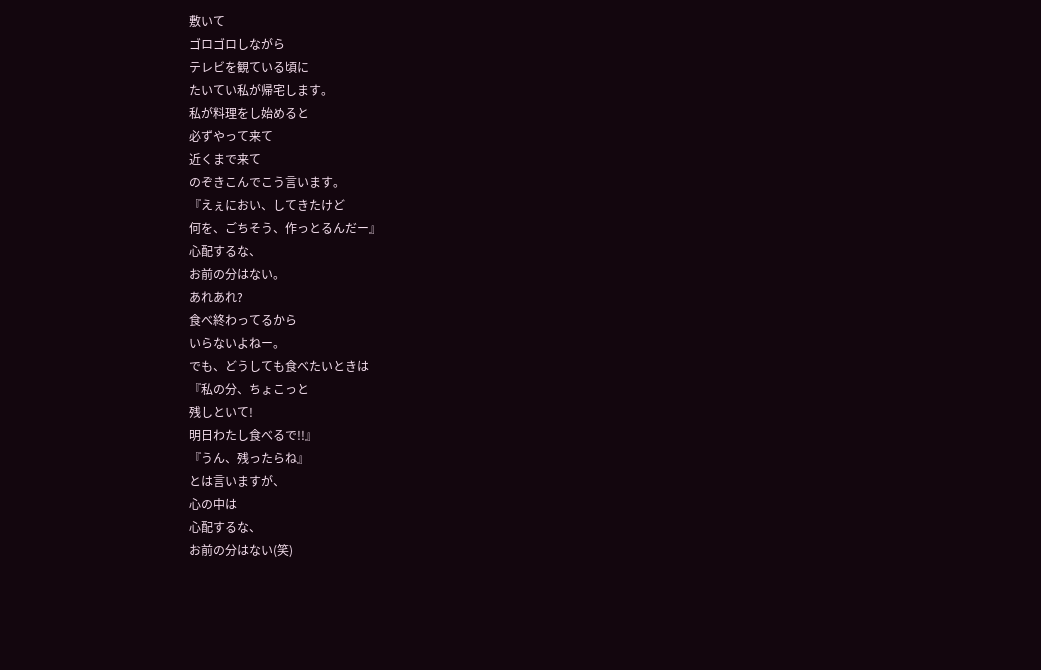敷いて
ゴロゴロしながら
テレビを観ている頃に
たいてい私が帰宅します。
私が料理をし始めると
必ずやって来て
近くまで来て
のぞきこんでこう言います。
『えぇにおい、してきたけど
何を、ごちそう、作っとるんだー』
心配するな、
お前の分はない。
あれあれ?
食べ終わってるから
いらないよねー。
でも、どうしても食べたいときは
『私の分、ちょこっと
残しといて!
明日わたし食べるで!!』
『うん、残ったらね』
とは言いますが、
心の中は
心配するな、
お前の分はない(笑)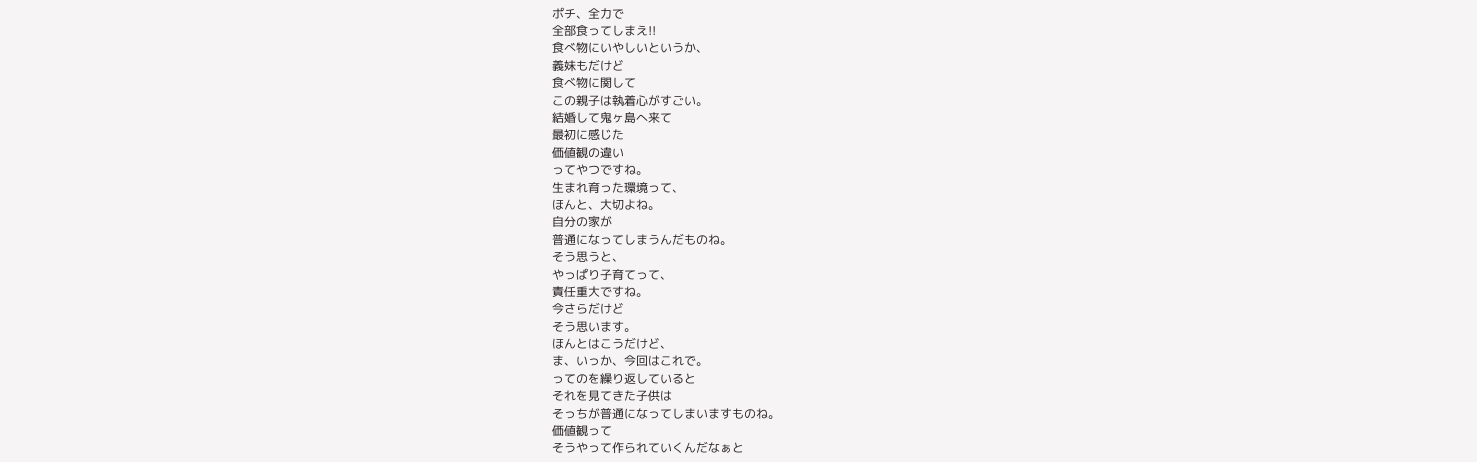ポチ、全力で
全部食ってしまえ!!
食べ物にいやしいというか、
義妹もだけど
食べ物に関して
この親子は執着心がすごい。
結婚して鬼ヶ島へ来て
最初に感じた
価値観の違い
ってやつですね。
生まれ育った環境って、
ほんと、大切よね。
自分の家が
普通になってしまうんだものね。
そう思うと、
やっぱり子育てって、
責任重大ですね。
今さらだけど
そう思います。
ほんとはこうだけど、
ま、いっか、今回はこれで。
ってのを繰り返していると
それを見てきた子供は
そっちが普通になってしまいますものね。
価値観って
そうやって作られていくんだなぁと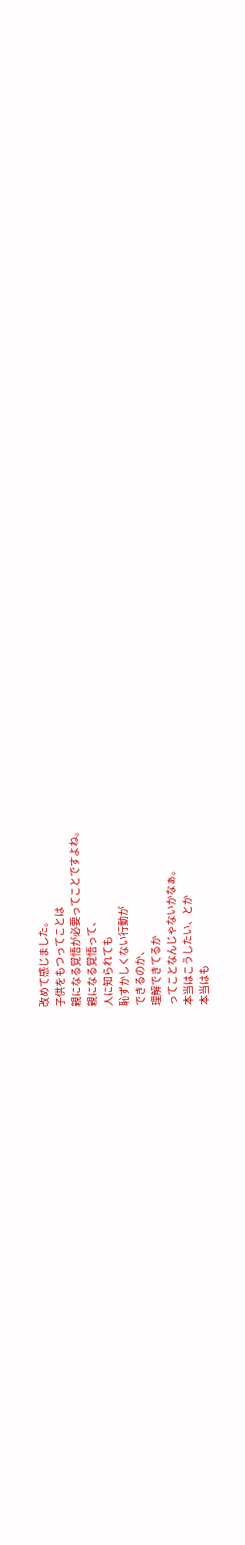改めて感じました。
子供をもつってことは
親になる覚悟が必要ってことですよね。
親になる覚悟って、
人に知られても
恥ずかしくない行動が
できるのか、
理解できてるか
ってことなんじゃないかなぁ。
本当はこうしたい、とか
本当はも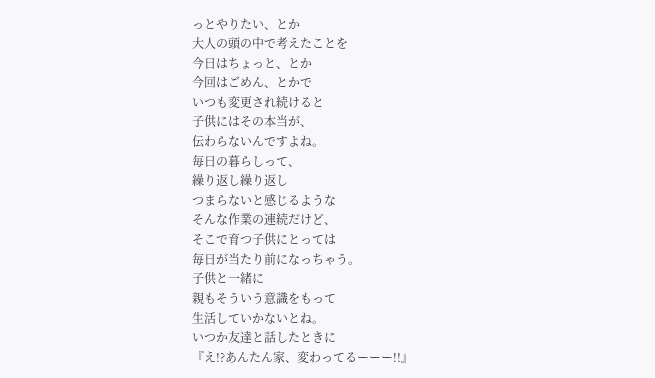っとやりたい、とか
大人の頭の中で考えたことを
今日はちょっと、とか
今回はごめん、とかで
いつも変更され続けると
子供にはその本当が、
伝わらないんですよね。
毎日の暮らしって、
繰り返し繰り返し
つまらないと感じるような
そんな作業の連続だけど、
そこで育つ子供にとっては
毎日が当たり前になっちゃう。
子供と一緒に
親もそういう意識をもって
生活していかないとね。
いつか友達と話したときに
『え!?あんたん家、変わってるーーー!!』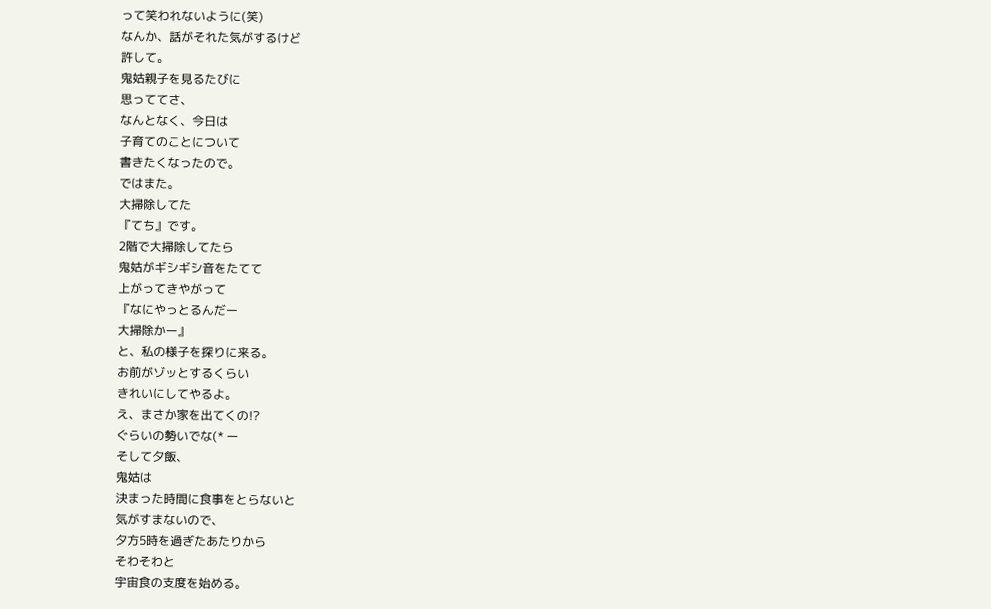って笑われないように(笑)
なんか、話がそれた気がするけど
許して。
鬼姑親子を見るたびに
思っててさ、
なんとなく、今日は
子育てのことについて
書きたくなったので。
ではまた。
大掃除してた
『てち』です。
2階で大掃除してたら
鬼姑がギシギシ音をたてて
上がってきやがって
『なにやっとるんだー
大掃除かー』
と、私の様子を探りに来る。
お前がゾッとするくらい
きれいにしてやるよ。
え、まさか家を出てくの!?
ぐらいの勢いでな(* ー
そして夕飯、
鬼姑は
決まった時間に食事をとらないと
気がすまないので、
夕方5時を過ぎたあたりから
そわそわと
宇宙食の支度を始める。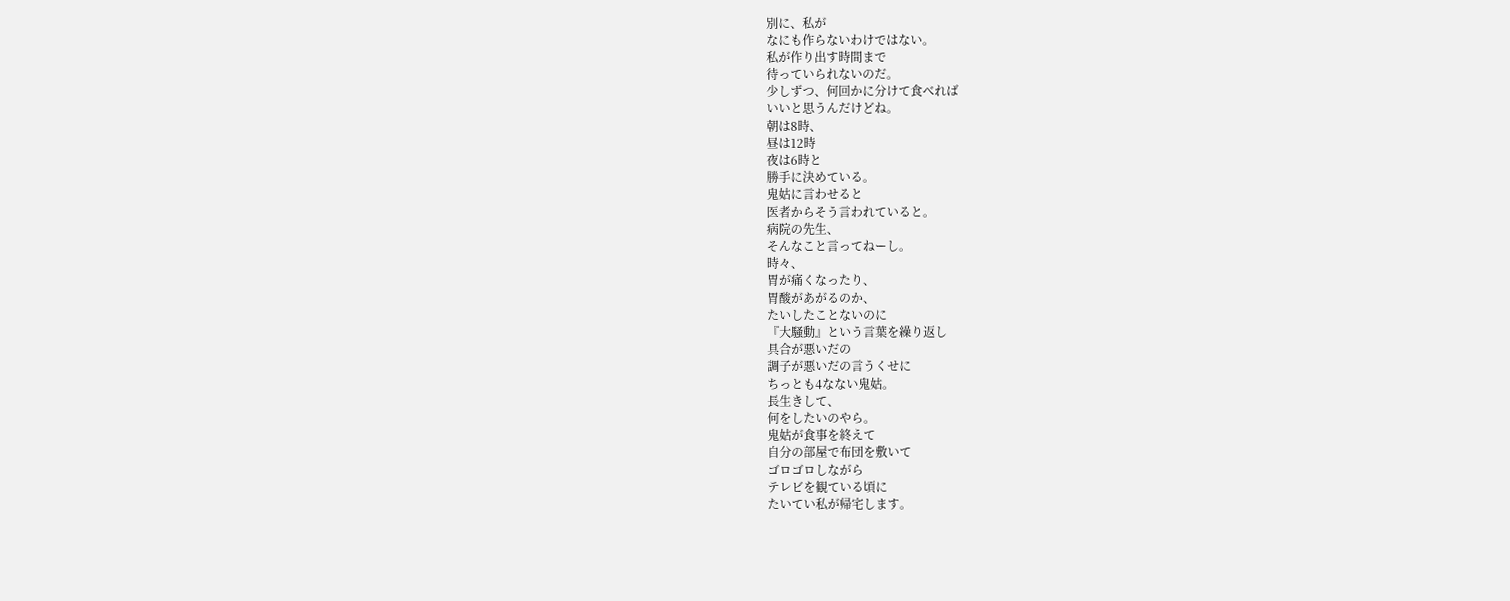別に、私が
なにも作らないわけではない。
私が作り出す時間まで
待っていられないのだ。
少しずつ、何回かに分けて食べれば
いいと思うんだけどね。
朝は8時、
昼は12時
夜は6時と
勝手に決めている。
鬼姑に言わせると
医者からそう言われていると。
病院の先生、
そんなこと言ってねーし。
時々、
胃が痛くなったり、
胃酸があがるのか、
たいしたことないのに
『大騒動』という言葉を繰り返し
具合が悪いだの
調子が悪いだの言うくせに
ちっとも4なない鬼姑。
長生きして、
何をしたいのやら。
鬼姑が食事を終えて
自分の部屋で布団を敷いて
ゴロゴロしながら
テレビを観ている頃に
たいてい私が帰宅します。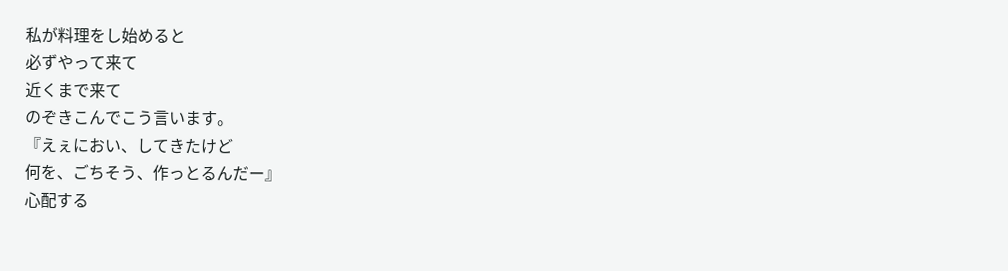私が料理をし始めると
必ずやって来て
近くまで来て
のぞきこんでこう言います。
『えぇにおい、してきたけど
何を、ごちそう、作っとるんだー』
心配する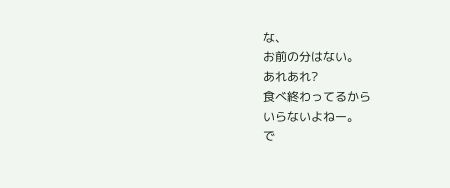な、
お前の分はない。
あれあれ?
食べ終わってるから
いらないよねー。
で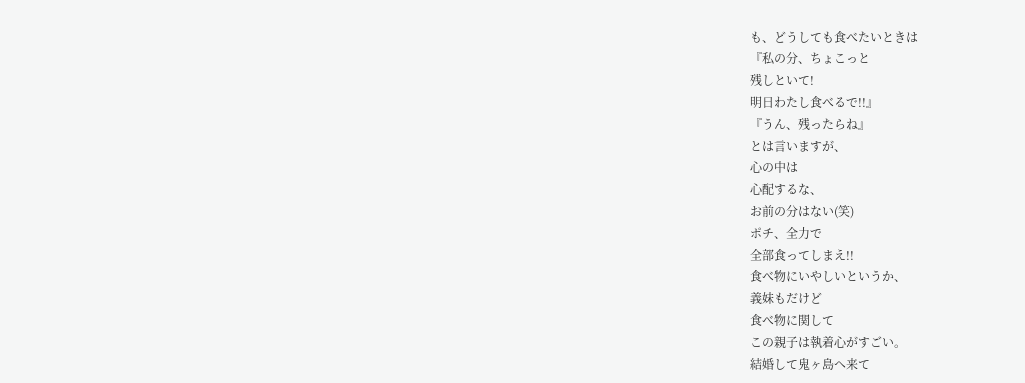も、どうしても食べたいときは
『私の分、ちょこっと
残しといて!
明日わたし食べるで!!』
『うん、残ったらね』
とは言いますが、
心の中は
心配するな、
お前の分はない(笑)
ポチ、全力で
全部食ってしまえ!!
食べ物にいやしいというか、
義妹もだけど
食べ物に関して
この親子は執着心がすごい。
結婚して鬼ヶ島へ来て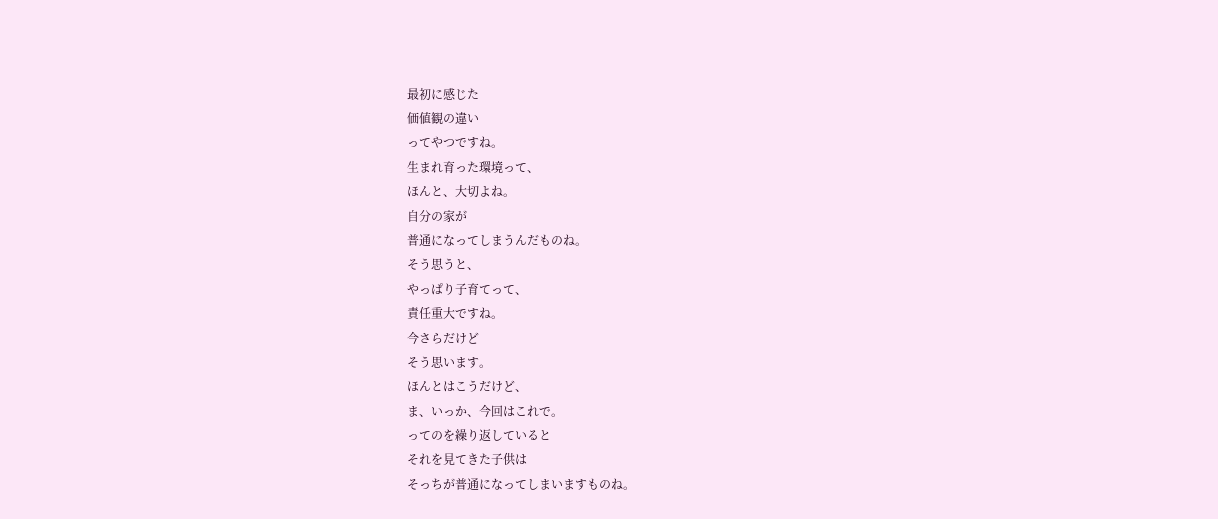最初に感じた
価値観の違い
ってやつですね。
生まれ育った環境って、
ほんと、大切よね。
自分の家が
普通になってしまうんだものね。
そう思うと、
やっぱり子育てって、
責任重大ですね。
今さらだけど
そう思います。
ほんとはこうだけど、
ま、いっか、今回はこれで。
ってのを繰り返していると
それを見てきた子供は
そっちが普通になってしまいますものね。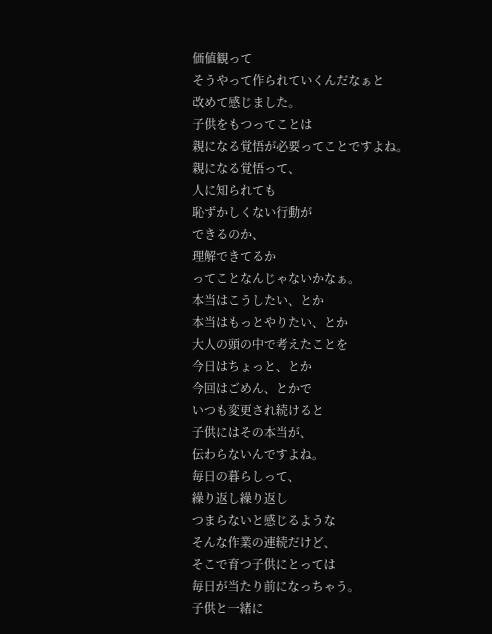価値観って
そうやって作られていくんだなぁと
改めて感じました。
子供をもつってことは
親になる覚悟が必要ってことですよね。
親になる覚悟って、
人に知られても
恥ずかしくない行動が
できるのか、
理解できてるか
ってことなんじゃないかなぁ。
本当はこうしたい、とか
本当はもっとやりたい、とか
大人の頭の中で考えたことを
今日はちょっと、とか
今回はごめん、とかで
いつも変更され続けると
子供にはその本当が、
伝わらないんですよね。
毎日の暮らしって、
繰り返し繰り返し
つまらないと感じるような
そんな作業の連続だけど、
そこで育つ子供にとっては
毎日が当たり前になっちゃう。
子供と一緒に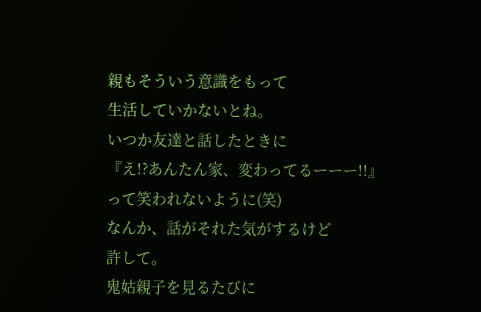親もそういう意識をもって
生活していかないとね。
いつか友達と話したときに
『え!?あんたん家、変わってるーーー!!』
って笑われないように(笑)
なんか、話がそれた気がするけど
許して。
鬼姑親子を見るたびに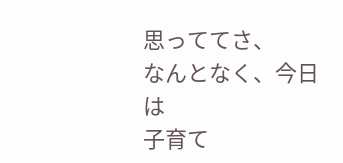思っててさ、
なんとなく、今日は
子育て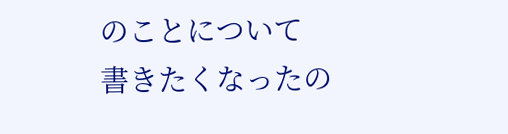のことについて
書きたくなったの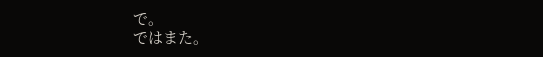で。
ではまた。